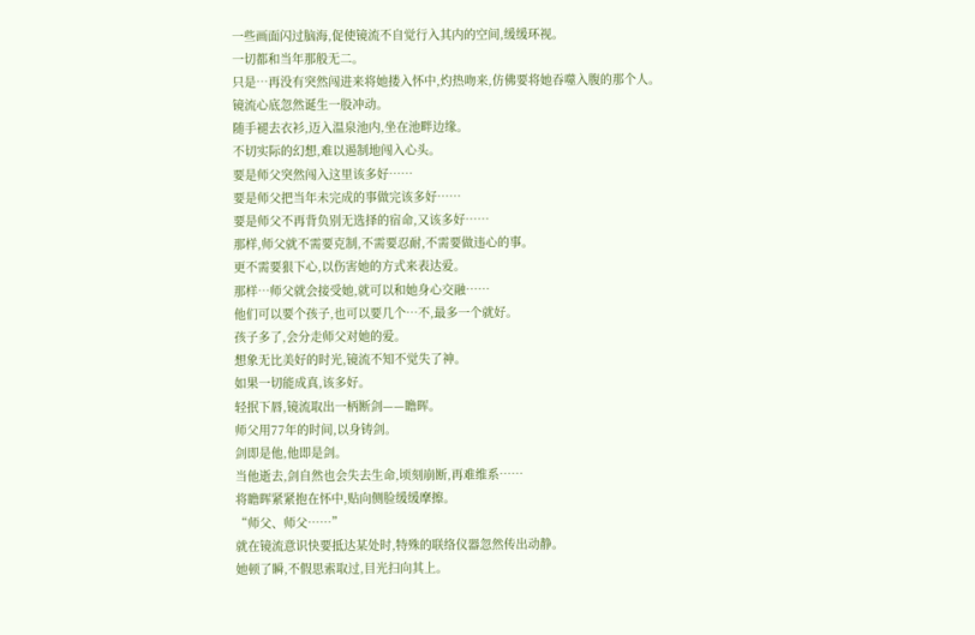一些画面闪过脑海,促使镜流不自觉行入其内的空间,缓缓环视。
一切都和当年那般无二。
只是…再没有突然闯进来将她搂入怀中,灼热吻来,仿佛要将她吞噬入腹的那个人。
镜流心底忽然诞生一股冲动。
随手褪去衣衫,迈入温泉池内,坐在池畔边缘。
不切实际的幻想,难以遏制地闯入心头。
要是师父突然闯入这里该多好……
要是师父把当年未完成的事做完该多好……
要是师父不再背负别无选择的宿命,又该多好……
那样,师父就不需要克制,不需要忍耐,不需要做违心的事。
更不需要狠下心,以伤害她的方式来表达爱。
那样…师父就会接受她,就可以和她身心交融……
他们可以要个孩子,也可以要几个…不,最多一个就好。
孩子多了,会分走师父对她的爱。
想象无比美好的时光,镜流不知不觉失了神。
如果一切能成真,该多好。
轻抿下唇,镜流取出一柄断剑——瞻晖。
师父用77年的时间,以身铸剑。
剑即是他,他即是剑。
当他逝去,剑自然也会失去生命,顷刻崩断,再难维系……
将瞻晖紧紧抱在怀中,贴向侧脸缓缓摩擦。
“师父、师父……”
就在镜流意识快要抵达某处时,特殊的联络仪器忽然传出动静。
她顿了瞬,不假思索取过,目光扫向其上。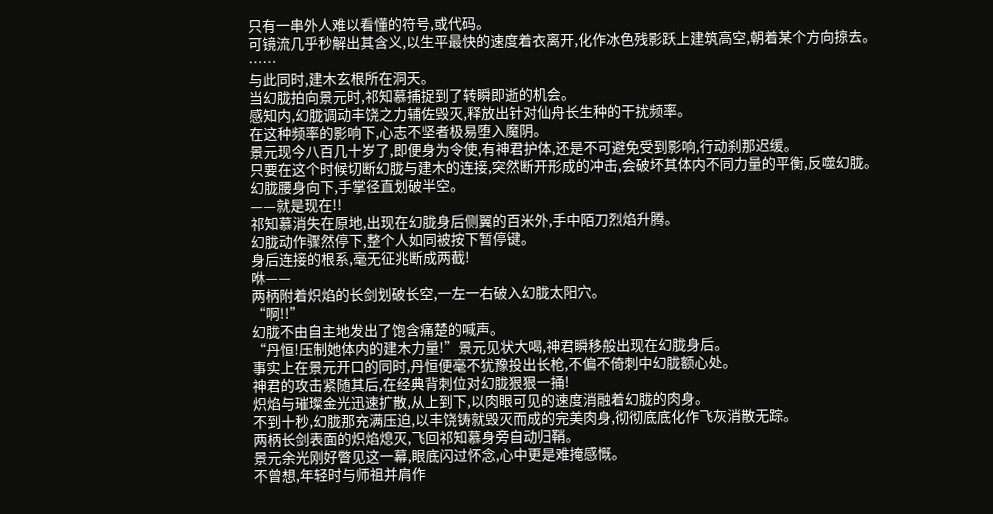只有一串外人难以看懂的符号,或代码。
可镜流几乎秒解出其含义,以生平最快的速度着衣离开,化作冰色残影跃上建筑高空,朝着某个方向掠去。
……
与此同时,建木玄根所在洞天。
当幻胧拍向景元时,祁知慕捕捉到了转瞬即逝的机会。
感知内,幻胧调动丰饶之力辅佐毁灭,释放出针对仙舟长生种的干扰频率。
在这种频率的影响下,心志不坚者极易堕入魔阴。
景元现今八百几十岁了,即便身为令使,有神君护体,还是不可避免受到影响,行动刹那迟缓。
只要在这个时候切断幻胧与建木的连接,突然断开形成的冲击,会破坏其体内不同力量的平衡,反噬幻胧。
幻胧腰身向下,手掌径直划破半空。
——就是现在!!
祁知慕消失在原地,出现在幻胧身后侧翼的百米外,手中陌刀烈焰升腾。
幻胧动作骤然停下,整个人如同被按下暂停键。
身后连接的根系,毫无征兆断成两截!
咻——
两柄附着炽焰的长剑划破长空,一左一右破入幻胧太阳穴。
“啊!!”
幻胧不由自主地发出了饱含痛楚的喊声。
“丹恒!压制她体内的建木力量!”景元见状大喝,神君瞬移般出现在幻胧身后。
事实上在景元开口的同时,丹恒便毫不犹豫投出长枪,不偏不倚刺中幻胧额心处。
神君的攻击紧随其后,在经典背刺位对幻胧狠狠一捅!
炽焰与璀璨金光迅速扩散,从上到下,以肉眼可见的速度消融着幻胧的肉身。
不到十秒,幻胧那充满压迫,以丰饶铸就毁灭而成的完美肉身,彻彻底底化作飞灰消散无踪。
两柄长剑表面的炽焰熄灭,飞回祁知慕身旁自动归鞘。
景元余光刚好瞥见这一幕,眼底闪过怀念,心中更是难掩感慨。
不曾想,年轻时与师祖并肩作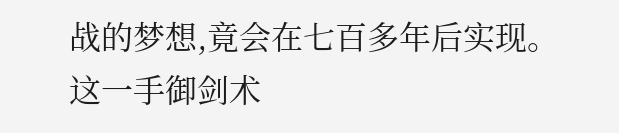战的梦想,竟会在七百多年后实现。
这一手御剑术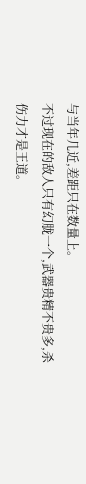与当年几近,差距只在数量上。
不过现在的敌人只有幻胧一个,武器贵精不贵多,杀伤力才是王道。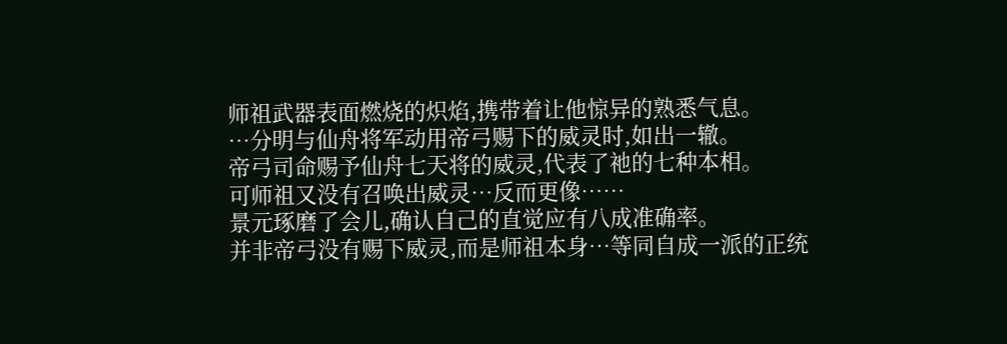师祖武器表面燃烧的炽焰,携带着让他惊异的熟悉气息。
…分明与仙舟将军动用帝弓赐下的威灵时,如出一辙。
帝弓司命赐予仙舟七天将的威灵,代表了祂的七种本相。
可师祖又没有召唤出威灵…反而更像……
景元琢磨了会儿,确认自己的直觉应有八成准确率。
并非帝弓没有赐下威灵,而是师祖本身…等同自成一派的正统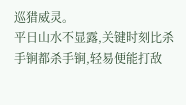巡猎威灵。
平日山水不显露,关键时刻比杀手锏都杀手锏,轻易便能打敌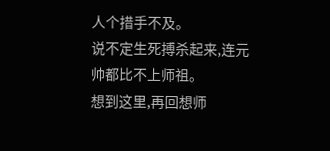人个措手不及。
说不定生死搏杀起来,连元帅都比不上师祖。
想到这里,再回想师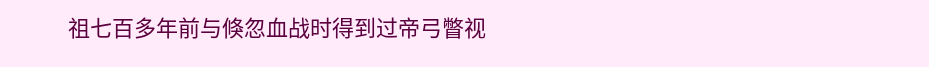祖七百多年前与倏忽血战时得到过帝弓瞥视